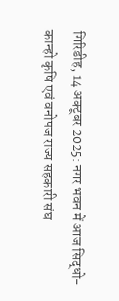गिरिडीह, 14 अक्टूबर 2025: नगर भवन में आज सिद्धो-कान्हो कृषि एवं वनोपज राज्य सहकारी संघ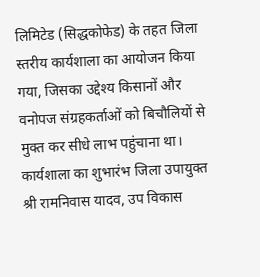लिमिटेड (सिद्धकोफेड) के तहत जिला स्तरीय कार्यशाला का आयोजन किया गया, जिसका उद्देश्य किसानों और वनोपज संग्रहकर्ताओं को बिचौलियों से मुक्त कर सीधे लाभ पहुंचाना था। कार्यशाला का शुभारंभ जिला उपायुक्त श्री रामनिवास यादव, उप विकास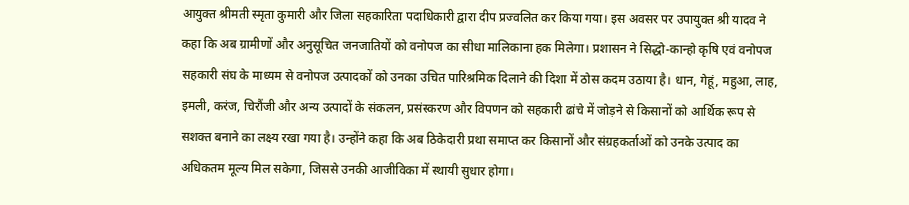आयुक्त श्रीमती स्मृता कुमारी और जिला सहकारिता पदाधिकारी द्वारा दीप प्रज्वलित कर किया गया। इस अवसर पर उपायुक्त श्री यादव ने कहा कि अब ग्रामीणों और अनुसूचित जनजातियों को वनोपज का सीधा मालिकाना हक मिलेगा। प्रशासन ने सिद्धो-कान्हो कृषि एवं वनोपज सहकारी संघ के माध्यम से वनोपज उत्पादकों को उनका उचित पारिश्रमिक दिलाने की दिशा में ठोस कदम उठाया है। धान, गेहूं, महुआ, लाह, इमली, करंज, चिरौंजी और अन्य उत्पादों के संकलन, प्रसंस्करण और विपणन को सहकारी ढांचे में जोड़ने से किसानों को आर्थिक रूप से सशक्त बनाने का लक्ष्य रखा गया है। उन्होंने कहा कि अब ठिकेदारी प्रथा समाप्त कर किसानों और संग्रहकर्ताओं को उनके उत्पाद का अधिकतम मूल्य मिल सकेगा, जिससे उनकी आजीविका में स्थायी सुधार होगा।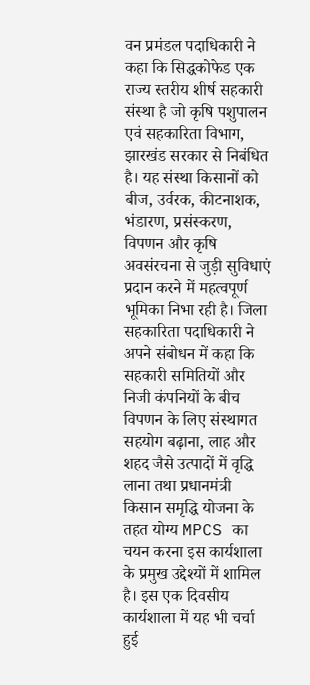वन प्रमंडल पदाधिकारी ने कहा कि सिद्धकोफेड एक राज्य स्तरीय शीर्ष सहकारी संस्था है जो कृषि पशुपालन एवं सहकारिता विभाग, झारखंड सरकार से निबंधित है। यह संस्था किसानों को बीज, उर्वरक, कीटनाशक, भंडारण, प्रसंस्करण, विपणन और कृषि अवसंरचना से जुड़ी सुविधाएं प्रदान करने में महत्वपूर्ण भूमिका निभा रही है। जिला सहकारिता पदाधिकारी ने अपने संबोधन में कहा कि सहकारी समितियों और निजी कंपनियों के बीच विपणन के लिए संस्थागत सहयोग बढ़ाना, लाह और शहद जैसे उत्पादों में वृद्धि लाना तथा प्रधानमंत्री किसान समृद्धि योजना के तहत योग्य MPCS का चयन करना इस कार्यशाला के प्रमुख उद्देश्यों में शामिल है। इस एक दिवसीय कार्यशाला में यह भी चर्चा हुई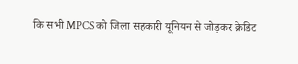कि सभी MPCS को जिला सहकारी यूनियन से जोड़कर क्रेडिट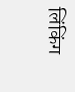लिंकिंग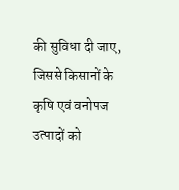की सुविधा दी जाए, जिससे किसानों के कृषि एवं वनोपज उत्पादों को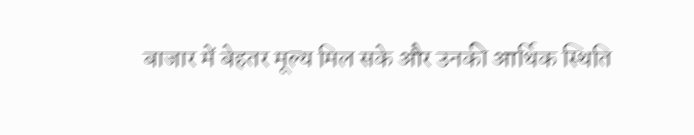बाजार में बेहतर मूल्य मिल सके और उनकी आर्थिक स्थिति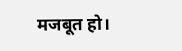मजबूत हो।